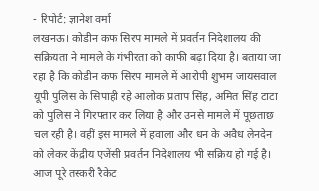- रिपोर्ट: ज्ञानेश वर्मा
लखनऊ। कोडीन कफ सिरप मामले में प्रवर्तन निदेशालय की सक्रियता ने मामले के गंभीरता को काफी बढ़ा दिया है। बताया जा रहा है कि कोडीन कफ सिरप मामले में आरोपी शुभम जायसवाल यूपी पुलिस के सिपाही रहे आलोक प्रताप सिंह, अमित सिंह टाटा को पुलिस ने गिरफ्तार कर लिया है और उनसे मामले में पूछताछ चल रही है। वहीं इस मामले में हवाला और धन के अवैध लेनदेन को लेकर केंद्रीय एजेंसी प्रवर्तन निदेशालय भी सक्रिय हो गई है। आज पूरे तस्करी रैकेट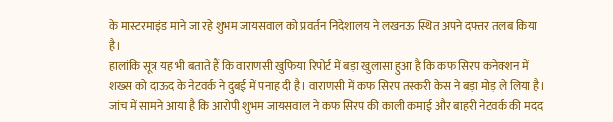के मास्टरमाइंड माने जा रहे शुभम जायसवाल को प्रवर्तन निदेशालय ने लखनऊ स्थित अपने दफ्तर तलब किया है।
हालांकि सूत्र यह भी बताते हैं कि वाराणसी खुफिया रिपोर्ट में बड़ा खुलासा हुआ है कि कफ सिरप कनेक्शन में शख्स को दाऊद के नेटवर्क ने दुबई में पनाह दी है। वाराणसी में कफ सिरप तस्करी केस ने बड़ा मोड़ ले लिया है। जांच में सामने आया है कि आरोपी शुभम जायसवाल ने कफ सिरप की काली कमाई और बाहरी नेटवर्क की मदद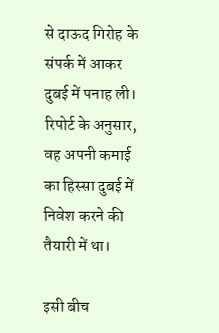से दाऊद गिरोह के संपर्क में आकर दुबई में पनाह ली। रिपोर्ट के अनुसार, वह अपनी कमाई का हिस्सा दुबई में निवेश करने की तैयारी में था।

इसी बीच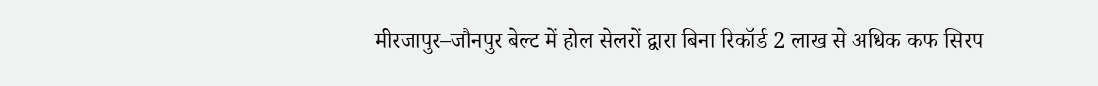मीरजापुर–जौनपुर बेल्ट में होल सेलरों द्वारा बिना रिकॉर्ड 2 लाख से अधिक कफ सिरप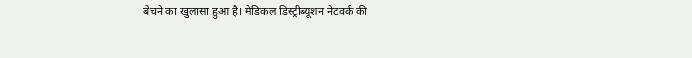बेचने का खुलासा हुआ है। मेडिकल डिस्ट्रीब्यूशन नेटवर्क की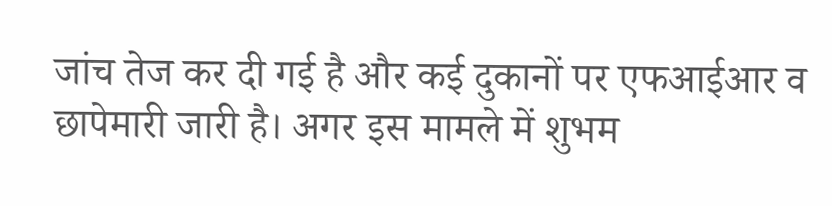जांच तेज कर दी गई है और कई दुकानों पर एफआईआर व छापेमारी जारी है। अगर इस मामले में शुभम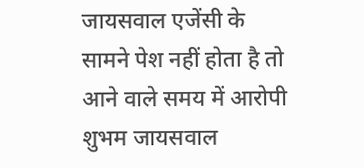जायसवाल एजेंसी के सामने पेश नहीं होता है तो आने वाले समय में आरोपी शुभम जायसवाल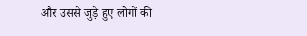और उससे जुड़े हुए लोगों की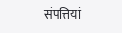संपत्तियां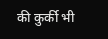की कुर्की भी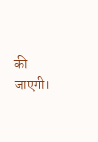की जाएगी।